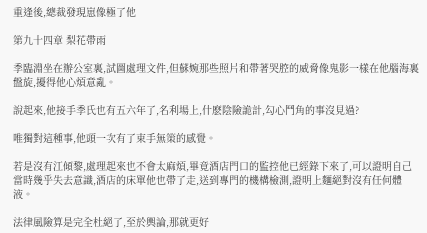重逢後,總裁發現崽像極了他

第九十四章 梨花帶雨

季臨淵坐在辦公室裏,試圖處理文件,但蘇婉那些照片和帶著哭腔的威脅像鬼影一樣在他腦海裏盤旋,擾得他心煩意亂。

說起來,他接手季氏也有五六年了,名利場上,什麽陰險詭計,勾心鬥角的事沒見過?

唯獨對這種事,他頭一次有了束手無策的感覺。

若是沒有江傾黎,處理起來也不會太麻煩,畢竟酒店門口的監控他已經錄下來了,可以證明自己當時幾乎失去意識,酒店的床單他也帶了走,送到專門的機構檢測,證明上麵絕對沒有任何體液。

法律風險算是完全杜絕了,至於輿論,那就更好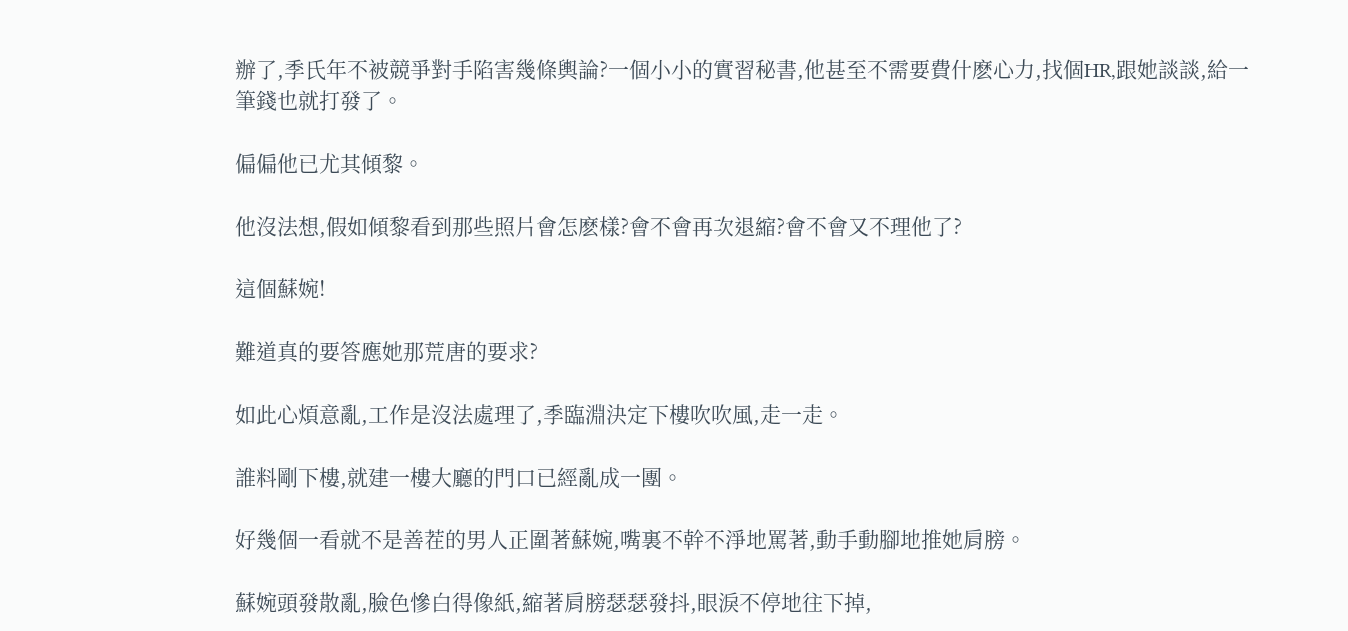辦了,季氏年不被競爭對手陷害幾條輿論?一個小小的實習秘書,他甚至不需要費什麽心力,找個HR,跟她談談,給一筆錢也就打發了。

偏偏他已尤其傾黎。

他沒法想,假如傾黎看到那些照片會怎麽樣?會不會再次退縮?會不會又不理他了?

這個蘇婉!

難道真的要答應她那荒唐的要求?

如此心煩意亂,工作是沒法處理了,季臨淵決定下樓吹吹風,走一走。

誰料剛下樓,就建一樓大廳的門口已經亂成一團。

好幾個一看就不是善茬的男人正圍著蘇婉,嘴裏不幹不淨地罵著,動手動腳地推她肩膀。

蘇婉頭發散亂,臉色慘白得像紙,縮著肩膀瑟瑟發抖,眼淚不停地往下掉,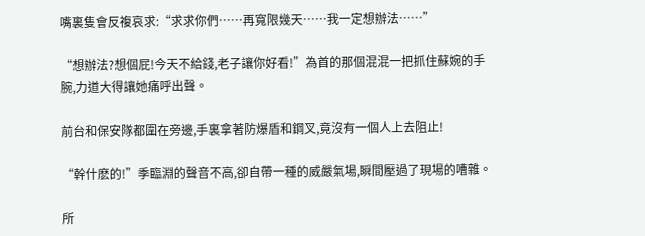嘴裏隻會反複哀求:“求求你們……再寬限幾天……我一定想辦法……”

“想辦法?想個屁!今天不給錢,老子讓你好看!”為首的那個混混一把抓住蘇婉的手腕,力道大得讓她痛呼出聲。

前台和保安隊都圍在旁邊,手裏拿著防爆盾和鋼叉,竟沒有一個人上去阻止!

“幹什麽的!”季臨淵的聲音不高,卻自帶一種的威嚴氣場,瞬間壓過了現場的嘈雜。

所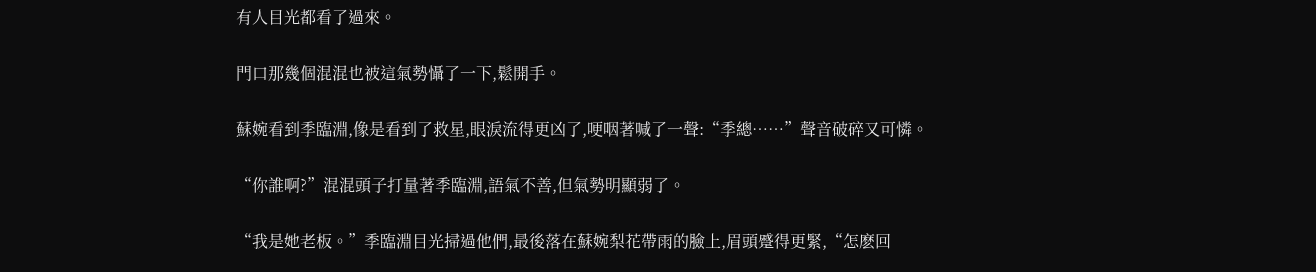有人目光都看了過來。

門口那幾個混混也被這氣勢懾了一下,鬆開手。

蘇婉看到季臨淵,像是看到了救星,眼淚流得更凶了,哽咽著喊了一聲:“季總……”聲音破碎又可憐。

“你誰啊?”混混頭子打量著季臨淵,語氣不善,但氣勢明顯弱了。

“我是她老板。”季臨淵目光掃過他們,最後落在蘇婉梨花帶雨的臉上,眉頭蹙得更緊,“怎麽回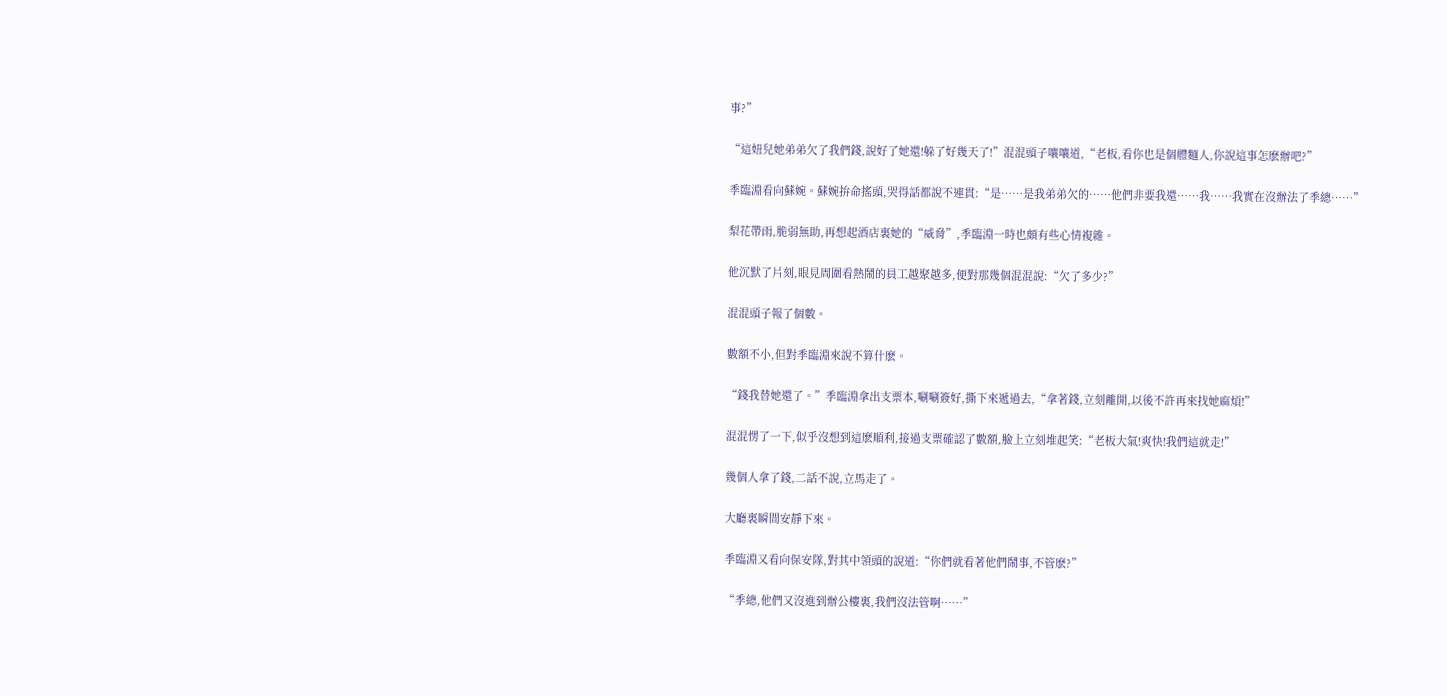事?”

“這妞兒她弟弟欠了我們錢,說好了她還!躲了好幾天了!”混混頭子嚷嚷道,“老板,看你也是個體麵人,你說這事怎麽辦吧?”

季臨淵看向蘇婉。蘇婉拚命搖頭,哭得話都說不連貫:“是……是我弟弟欠的……他們非要我還……我……我實在沒辦法了季總……”

梨花帶雨,脆弱無助,再想起酒店裏她的“威脅”,季臨淵一時也頗有些心情複雜。

他沉默了片刻,眼見周圍看熱鬧的員工越聚越多,便對那幾個混混說:“欠了多少?”

混混頭子報了個數。

數額不小,但對季臨淵來說不算什麽。

“錢我替她還了。”季臨淵拿出支票本,唰唰簽好,撕下來遞過去,“拿著錢,立刻離開,以後不許再來找她麻煩!”

混混愣了一下,似乎沒想到這麽順利,接過支票確認了數額,臉上立刻堆起笑:“老板大氣!爽快!我們這就走!”

幾個人拿了錢,二話不說,立馬走了。

大廳裏瞬間安靜下來。

季臨淵又看向保安隊,對其中領頭的說道:“你們就看著他們鬧事,不管麽?”

“季總,他們又沒進到辦公樓裏,我們沒法管啊……”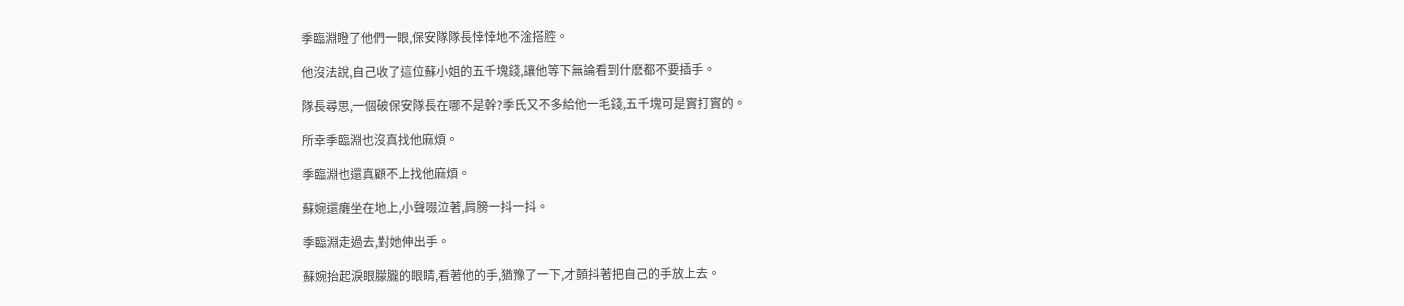季臨淵瞪了他們一眼,保安隊隊長悻悻地不淦搭腔。

他沒法說,自己收了這位蘇小姐的五千塊錢,讓他等下無論看到什麽都不要插手。

隊長尋思,一個破保安隊長在哪不是幹?季氏又不多給他一毛錢,五千塊可是實打實的。

所幸季臨淵也沒真找他麻煩。

季臨淵也還真顧不上找他麻煩。

蘇婉還癱坐在地上,小聲啜泣著,肩膀一抖一抖。

季臨淵走過去,對她伸出手。

蘇婉抬起淚眼朦朧的眼睛,看著他的手,猶豫了一下,才顫抖著把自己的手放上去。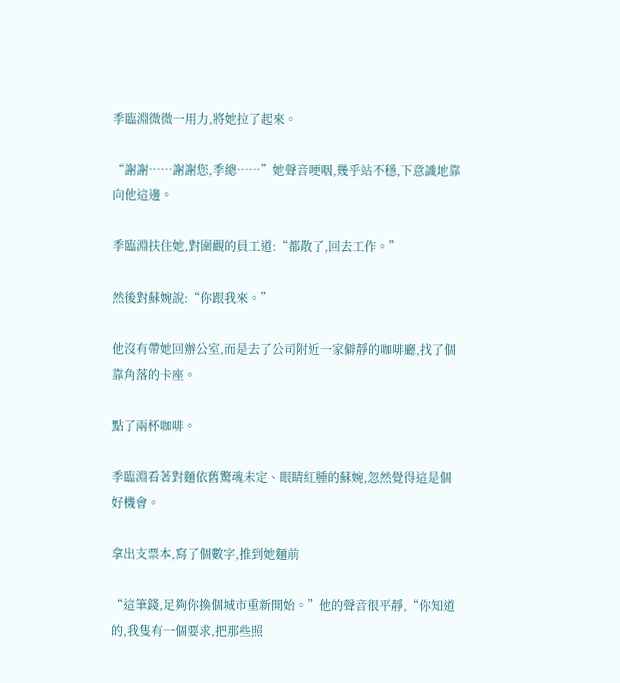季臨淵微微一用力,將她拉了起來。

“謝謝……謝謝您,季總……”她聲音哽咽,幾乎站不穩,下意識地靠向他這邊。

季臨淵扶住她,對圍觀的員工道:“都散了,回去工作。”

然後對蘇婉說:“你跟我來。”

他沒有帶她回辦公室,而是去了公司附近一家僻靜的咖啡廳,找了個靠角落的卡座。

點了兩杯咖啡。

季臨淵看著對麵依舊驚魂未定、眼睛紅腫的蘇婉,忽然覺得這是個好機會。

拿出支票本,寫了個數字,推到她麵前

“這筆錢,足夠你換個城市重新開始。”他的聲音很平靜,“你知道的,我隻有一個要求,把那些照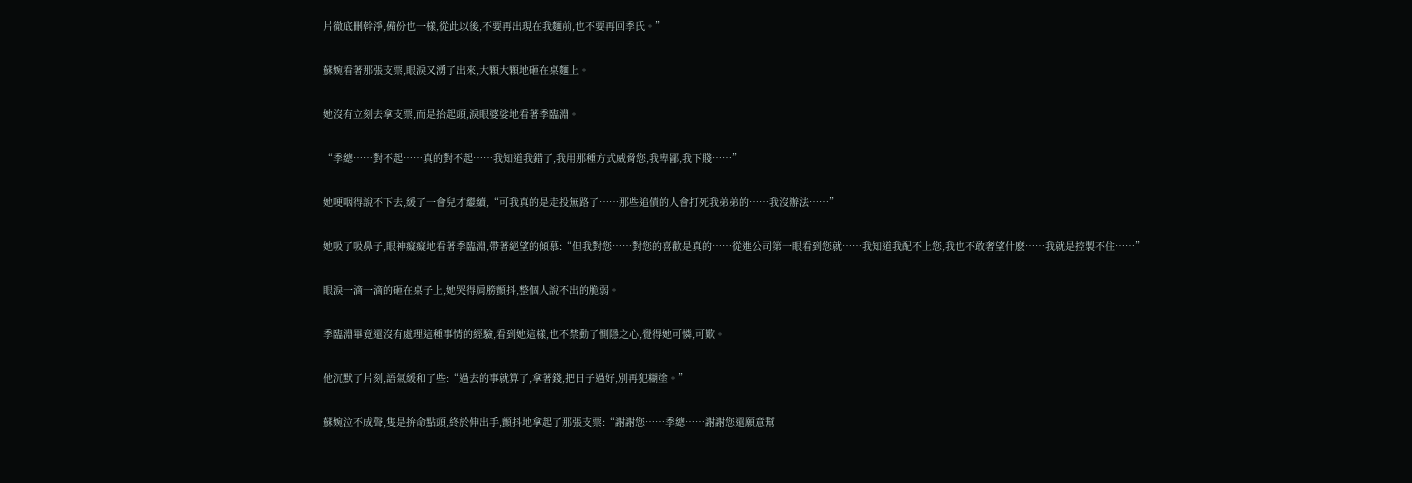片徹底刪幹淨,備份也一樣,從此以後,不要再出現在我麵前,也不要再回季氏。”

蘇婉看著那張支票,眼淚又湧了出來,大顆大顆地砸在桌麵上。

她沒有立刻去拿支票,而是抬起頭,淚眼婆娑地看著季臨淵。

“季總……對不起……真的對不起……我知道我錯了,我用那種方式威脅您,我卑鄙,我下賤……”

她哽咽得說不下去,緩了一會兒才繼續,“可我真的是走投無路了……那些追債的人會打死我弟弟的……我沒辦法……”

她吸了吸鼻子,眼神癡癡地看著季臨淵,帶著絕望的傾慕:“但我對您……對您的喜歡是真的……從進公司第一眼看到您就……我知道我配不上您,我也不敢奢望什麽……我就是控製不住……”

眼淚一滴一滴的砸在桌子上,她哭得肩膀顫抖,整個人說不出的脆弱。

季臨淵畢竟還沒有處理這種事情的經驗,看到她這樣,也不禁動了惻隱之心,覺得她可憐,可歎。

他沉默了片刻,語氣緩和了些:“過去的事就算了,拿著錢,把日子過好,別再犯糊塗。”

蘇婉泣不成聲,隻是拚命點頭,終於伸出手,顫抖地拿起了那張支票:“謝謝您……季總……謝謝您還願意幫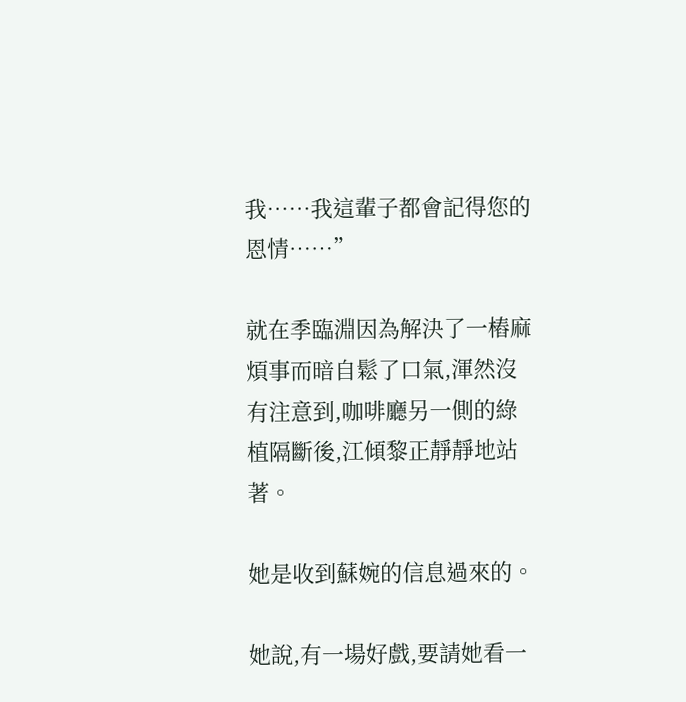我……我這輩子都會記得您的恩情……”

就在季臨淵因為解決了一樁麻煩事而暗自鬆了口氣,渾然沒有注意到,咖啡廳另一側的綠植隔斷後,江傾黎正靜靜地站著。

她是收到蘇婉的信息過來的。

她說,有一場好戲,要請她看一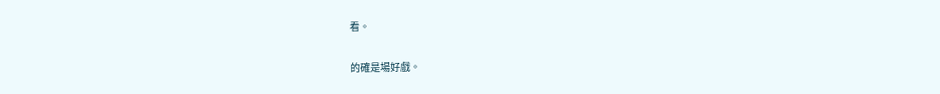看。

的確是場好戲。